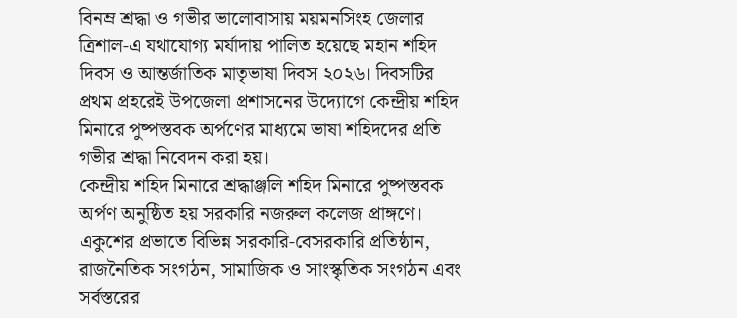বিনম্র শ্রদ্ধা ও গভীর ভালোবাসায় ময়মনসিংহ জেলার ত্রিশাল-এ যথাযোগ্য মর্যাদায় পালিত হয়েছে মহান শহিদ দিবস ও আন্তর্জাতিক মাতৃভাষা দিবস ২০২৬। দিবসটির প্রথম প্রহরেই উপজেলা প্রশাসনের উদ্যোগে কেন্দ্রীয় শহিদ মিনারে পুষ্পস্তবক অর্পণের মাধ্যমে ভাষা শহিদদের প্রতি গভীর শ্রদ্ধা নিবেদন করা হয়।
কেন্দ্রীয় শহিদ মিনারে শ্রদ্ধাঞ্জলি শহিদ মিনারে পুষ্পস্তবক অর্পণ অনুষ্ঠিত হয় সরকারি নজরুল কলেজ প্রাঙ্গণে। একুশের প্রভাতে বিভিন্ন সরকারি-বেসরকারি প্রতিষ্ঠান, রাজনৈতিক সংগঠন, সামাজিক ও সাংস্কৃতিক সংগঠন এবং সর্বস্তরের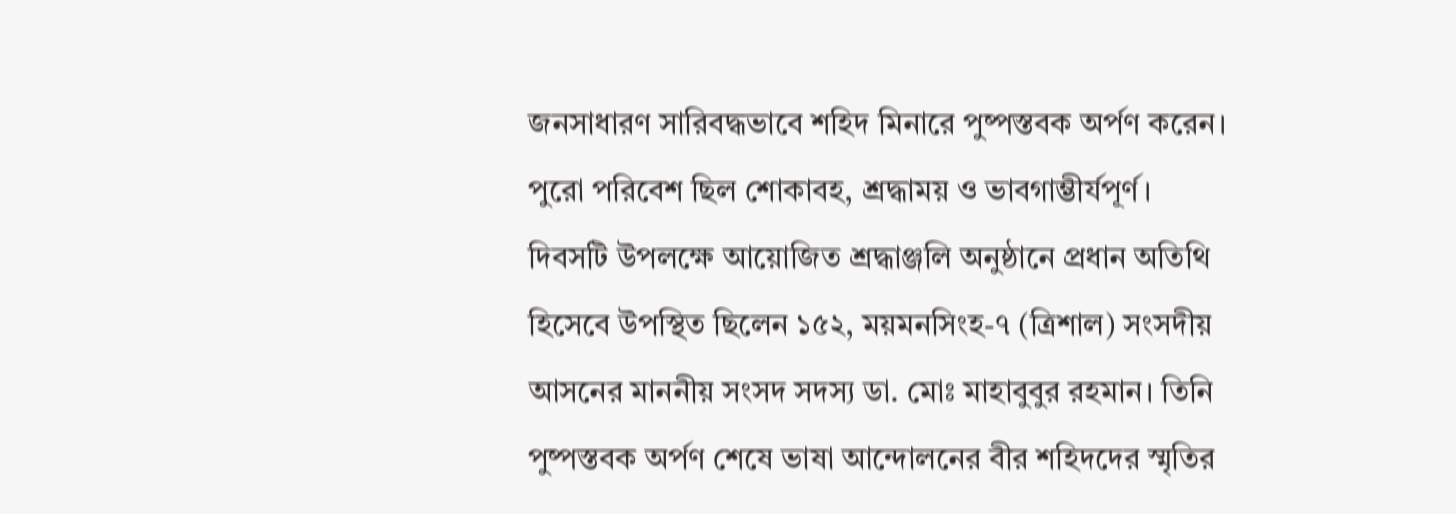জনসাধারণ সারিবদ্ধভাবে শহিদ মিনারে পুষ্পস্তবক অর্পণ করেন। পুরো পরিবেশ ছিল শোকাবহ, শ্রদ্ধাময় ও ভাবগাম্ভীর্যপূর্ণ।
দিবসটি উপলক্ষে আয়োজিত শ্রদ্ধাঞ্জলি অনুষ্ঠানে প্রধান অতিথি হিসেবে উপস্থিত ছিলেন ১৫২, ময়মনসিংহ-৭ (ত্রিশাল) সংসদীয় আসনের মাননীয় সংসদ সদস্য ডা. মোঃ মাহাবুবুর রহমান। তিনি পুষ্পস্তবক অর্পণ শেষে ভাষা আন্দোলনের বীর শহিদদের স্মৃতির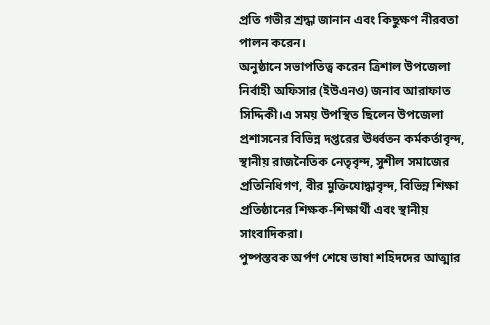প্রতি গভীর শ্রদ্ধা জানান এবং কিছুক্ষণ নীরবতা পালন করেন।
অনুষ্ঠানে সভাপতিত্ব করেন ত্রিশাল উপজেলা নির্বাহী অফিসার (ইউএনও) জনাব আরাফাত সিদ্দিকী।এ সময় উপস্থিত ছিলেন উপজেলা প্রশাসনের বিভিন্ন দপ্তরের ঊর্ধ্বতন কর্মকর্তাবৃন্দ, স্থানীয় রাজনৈতিক নেতৃবৃন্দ, সুশীল সমাজের প্রতিনিধিগণ, বীর মুক্তিযোদ্ধাবৃন্দ, বিভিন্ন শিক্ষা প্রতিষ্ঠানের শিক্ষক-শিক্ষার্থী এবং স্থানীয় সাংবাদিকরা।
পুষ্পস্তবক অর্পণ শেষে ভাষা শহিদদের আত্মার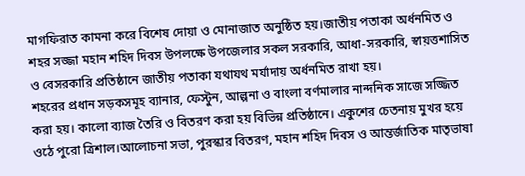মাগফিরাত কামনা করে বিশেষ দোয়া ও মোনাজাত অনুষ্ঠিত হয়।জাতীয় পতাকা অর্ধনমিত ও শহর সজ্জা মহান শহিদ দিবস উপলক্ষে উপজেলার সকল সরকারি, আধা-সরকারি, স্বায়ত্তশাসিত ও বেসরকারি প্রতিষ্ঠানে জাতীয় পতাকা যথাযথ মর্যাদায় অর্ধনমিত রাখা হয়।
শহরের প্রধান সড়কসমূহ ব্যানার, ফেস্টুন, আল্পনা ও বাংলা বর্ণমালার নান্দনিক সাজে সজ্জিত করা হয়। কালো ব্যাজ তৈরি ও বিতরণ করা হয় বিভিন্ন প্রতিষ্ঠানে। একুশের চেতনায় মুখর হয়ে ওঠে পুরো ত্রিশাল।আলোচনা সভা, পুরস্কার বিতরণ, মহান শহিদ দিবস ও আন্তর্জাতিক মাতৃভাষা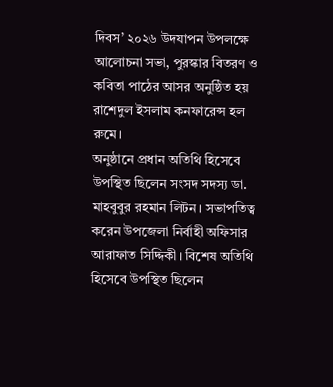দিবস’ ২০২৬ উদযাপন উপলক্ষে আলোচনা সভা, পুরস্কার বিতরণ ও কবিতা পাঠের আসর অনুষ্ঠিত হয় রাশেদুল ইসলাম কনফারেন্স হল রুমে।
অনুষ্ঠানে প্রধান অতিথি হিসেবে উপস্থিত ছিলেন সংসদ সদস্য ডা. মাহবুবুর রহমান লিটন। সভাপতিত্ব করেন উপজেলা নির্বাহী অফিসার আরাফাত সিদ্দিকী। বিশেষ অতিথি হিসেবে উপস্থিত ছিলেন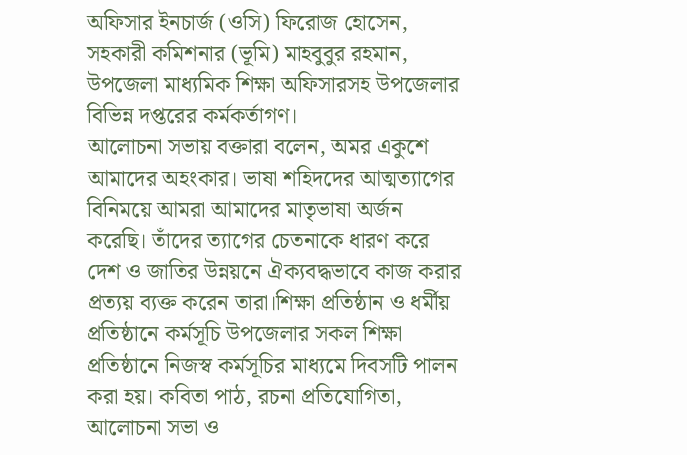অফিসার ইনচার্জ (ওসি) ফিরোজ হোসেন, সহকারী কমিশনার (ভূমি) মাহবুবুর রহমান, উপজেলা মাধ্যমিক শিক্ষা অফিসারসহ উপজেলার বিভিন্ন দপ্তরের কর্মকর্তাগণ।
আলোচনা সভায় বক্তারা বলেন, অমর একুশে আমাদের অহংকার। ভাষা শহিদদের আত্মত্যাগের বিনিময়ে আমরা আমাদের মাতৃভাষা অর্জন করেছি। তাঁদের ত্যাগের চেতনাকে ধারণ করে দেশ ও জাতির উন্নয়নে ঐক্যবদ্ধভাবে কাজ করার প্রত্যয় ব্যক্ত করেন তারা।শিক্ষা প্রতিষ্ঠান ও ধর্মীয় প্রতিষ্ঠানে কর্মসূচি উপজেলার সকল শিক্ষা প্রতিষ্ঠানে নিজস্ব কর্মসূচির মাধ্যমে দিবসটি পালন করা হয়। কবিতা পাঠ, রচনা প্রতিযোগিতা, আলোচনা সভা ও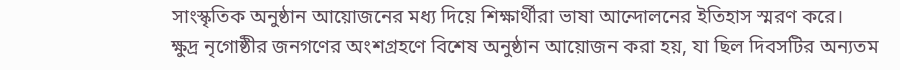সাংস্কৃতিক অনুষ্ঠান আয়োজনের মধ্য দিয়ে শিক্ষার্থীরা ভাষা আন্দোলনের ইতিহাস স্মরণ করে।
ক্ষুদ্র নৃগোষ্ঠীর জনগণের অংশগ্রহণে বিশেষ অনুষ্ঠান আয়োজন করা হয়, যা ছিল দিবসটির অন্যতম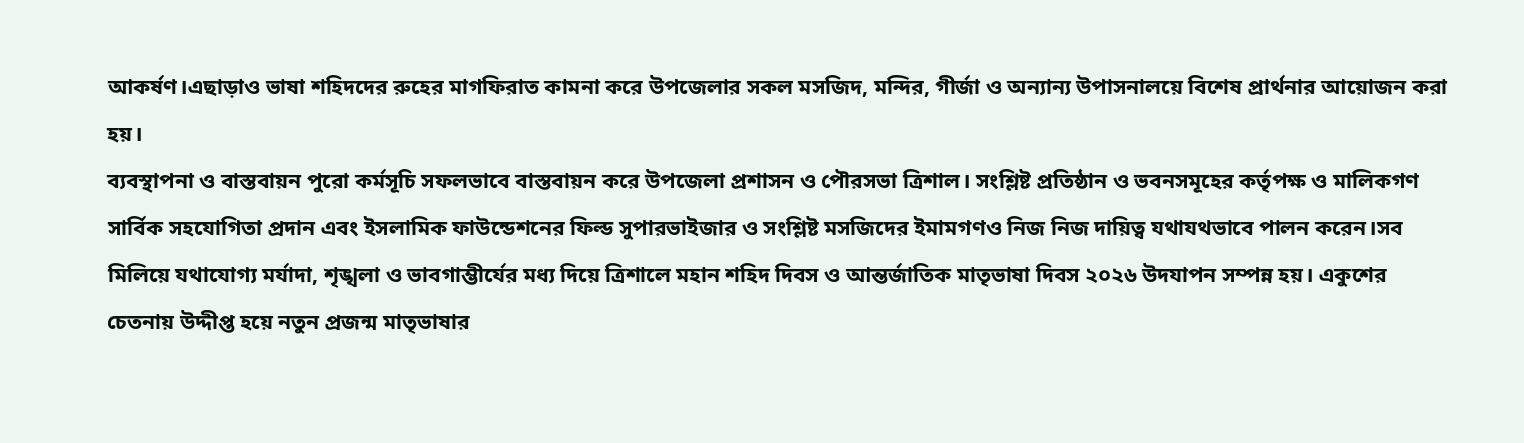আকর্ষণ।এছাড়াও ভাষা শহিদদের রুহের মাগফিরাত কামনা করে উপজেলার সকল মসজিদ, মন্দির, গীর্জা ও অন্যান্য উপাসনালয়ে বিশেষ প্রার্থনার আয়োজন করা হয়।
ব্যবস্থাপনা ও বাস্তবায়ন পুরো কর্মসূচি সফলভাবে বাস্তবায়ন করে উপজেলা প্রশাসন ও পৌরসভা ত্রিশাল। সংশ্লিষ্ট প্রতিষ্ঠান ও ভবনসমূহের কর্তৃপক্ষ ও মালিকগণ সার্বিক সহযোগিতা প্রদান এবং ইসলামিক ফাউন্ডেশনের ফিল্ড সুপারভাইজার ও সংশ্লিষ্ট মসজিদের ইমামগণও নিজ নিজ দায়িত্ব যথাযথভাবে পালন করেন।সব মিলিয়ে যথাযোগ্য মর্যাদা, শৃঙ্খলা ও ভাবগাম্ভীর্যের মধ্য দিয়ে ত্রিশালে মহান শহিদ দিবস ও আন্তর্জাতিক মাতৃভাষা দিবস ২০২৬ উদযাপন সম্পন্ন হয়। একুশের চেতনায় উদ্দীপ্ত হয়ে নতুন প্রজন্ম মাতৃভাষার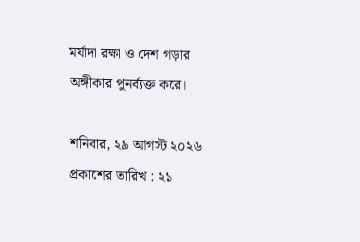মর্যাদা রক্ষা ও দেশ গড়ার অঙ্গীকার পুনর্ব্যক্ত করে।

শনিবার, ২৯ আগস্ট ২০২৬
প্রকাশের তারিখ : ২১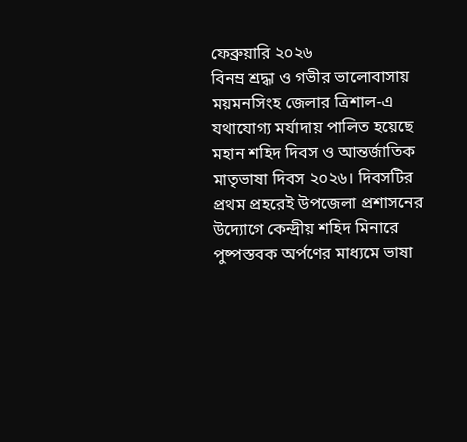ফেব্রুয়ারি ২০২৬
বিনম্র শ্রদ্ধা ও গভীর ভালোবাসায় ময়মনসিংহ জেলার ত্রিশাল-এ যথাযোগ্য মর্যাদায় পালিত হয়েছে মহান শহিদ দিবস ও আন্তর্জাতিক মাতৃভাষা দিবস ২০২৬। দিবসটির প্রথম প্রহরেই উপজেলা প্রশাসনের উদ্যোগে কেন্দ্রীয় শহিদ মিনারে পুষ্পস্তবক অর্পণের মাধ্যমে ভাষা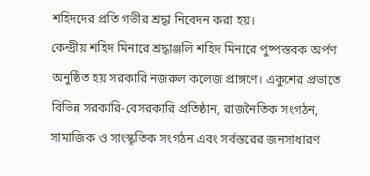শহিদদের প্রতি গভীর শ্রদ্ধা নিবেদন করা হয়।
কেন্দ্রীয় শহিদ মিনারে শ্রদ্ধাঞ্জলি শহিদ মিনারে পুষ্পস্তবক অর্পণ অনুষ্ঠিত হয় সরকারি নজরুল কলেজ প্রাঙ্গণে। একুশের প্রভাতে বিভিন্ন সরকারি-বেসরকারি প্রতিষ্ঠান, রাজনৈতিক সংগঠন, সামাজিক ও সাংস্কৃতিক সংগঠন এবং সর্বস্তরের জনসাধারণ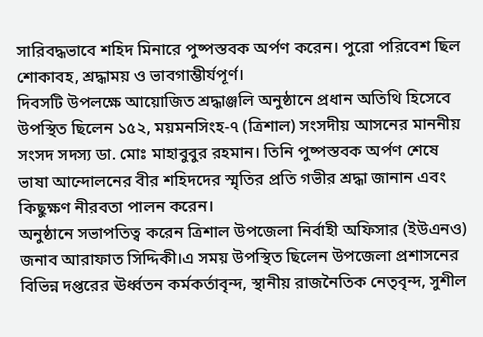সারিবদ্ধভাবে শহিদ মিনারে পুষ্পস্তবক অর্পণ করেন। পুরো পরিবেশ ছিল শোকাবহ, শ্রদ্ধাময় ও ভাবগাম্ভীর্যপূর্ণ।
দিবসটি উপলক্ষে আয়োজিত শ্রদ্ধাঞ্জলি অনুষ্ঠানে প্রধান অতিথি হিসেবে উপস্থিত ছিলেন ১৫২, ময়মনসিংহ-৭ (ত্রিশাল) সংসদীয় আসনের মাননীয় সংসদ সদস্য ডা. মোঃ মাহাবুবুর রহমান। তিনি পুষ্পস্তবক অর্পণ শেষে ভাষা আন্দোলনের বীর শহিদদের স্মৃতির প্রতি গভীর শ্রদ্ধা জানান এবং কিছুক্ষণ নীরবতা পালন করেন।
অনুষ্ঠানে সভাপতিত্ব করেন ত্রিশাল উপজেলা নির্বাহী অফিসার (ইউএনও) জনাব আরাফাত সিদ্দিকী।এ সময় উপস্থিত ছিলেন উপজেলা প্রশাসনের বিভিন্ন দপ্তরের ঊর্ধ্বতন কর্মকর্তাবৃন্দ, স্থানীয় রাজনৈতিক নেতৃবৃন্দ, সুশীল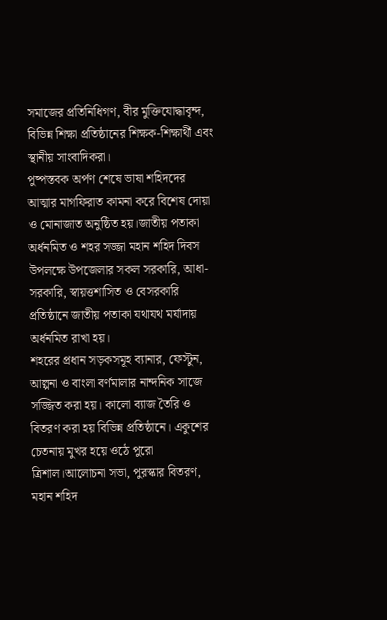সমাজের প্রতিনিধিগণ, বীর মুক্তিযোদ্ধাবৃন্দ, বিভিন্ন শিক্ষা প্রতিষ্ঠানের শিক্ষক-শিক্ষার্থী এবং স্থানীয় সাংবাদিকরা।
পুষ্পস্তবক অর্পণ শেষে ভাষা শহিদদের আত্মার মাগফিরাত কামনা করে বিশেষ দোয়া ও মোনাজাত অনুষ্ঠিত হয়।জাতীয় পতাকা অর্ধনমিত ও শহর সজ্জা মহান শহিদ দিবস উপলক্ষে উপজেলার সকল সরকারি, আধা-সরকারি, স্বায়ত্তশাসিত ও বেসরকারি প্রতিষ্ঠানে জাতীয় পতাকা যথাযথ মর্যাদায় অর্ধনমিত রাখা হয়।
শহরের প্রধান সড়কসমূহ ব্যানার, ফেস্টুন, আল্পনা ও বাংলা বর্ণমালার নান্দনিক সাজে সজ্জিত করা হয়। কালো ব্যাজ তৈরি ও বিতরণ করা হয় বিভিন্ন প্রতিষ্ঠানে। একুশের চেতনায় মুখর হয়ে ওঠে পুরো ত্রিশাল।আলোচনা সভা, পুরস্কার বিতরণ, মহান শহিদ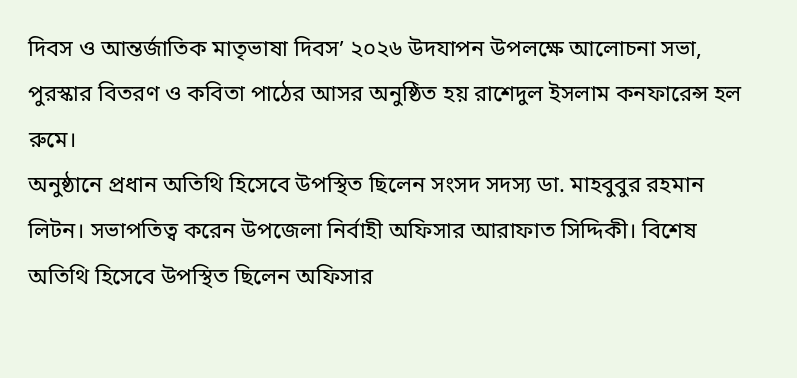দিবস ও আন্তর্জাতিক মাতৃভাষা দিবস’ ২০২৬ উদযাপন উপলক্ষে আলোচনা সভা, পুরস্কার বিতরণ ও কবিতা পাঠের আসর অনুষ্ঠিত হয় রাশেদুল ইসলাম কনফারেন্স হল রুমে।
অনুষ্ঠানে প্রধান অতিথি হিসেবে উপস্থিত ছিলেন সংসদ সদস্য ডা. মাহবুবুর রহমান লিটন। সভাপতিত্ব করেন উপজেলা নির্বাহী অফিসার আরাফাত সিদ্দিকী। বিশেষ অতিথি হিসেবে উপস্থিত ছিলেন অফিসার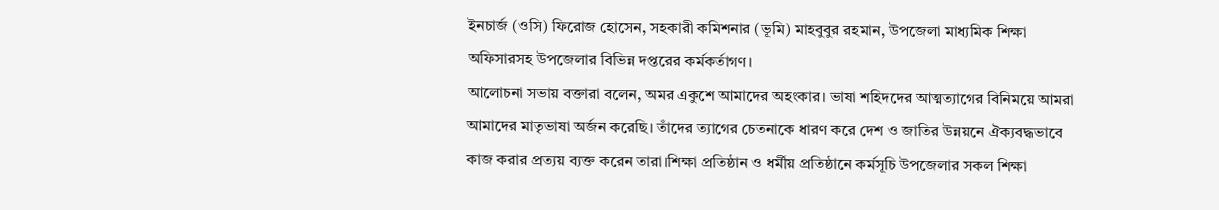ইনচার্জ (ওসি) ফিরোজ হোসেন, সহকারী কমিশনার (ভূমি) মাহবুবুর রহমান, উপজেলা মাধ্যমিক শিক্ষা অফিসারসহ উপজেলার বিভিন্ন দপ্তরের কর্মকর্তাগণ।
আলোচনা সভায় বক্তারা বলেন, অমর একুশে আমাদের অহংকার। ভাষা শহিদদের আত্মত্যাগের বিনিময়ে আমরা আমাদের মাতৃভাষা অর্জন করেছি। তাঁদের ত্যাগের চেতনাকে ধারণ করে দেশ ও জাতির উন্নয়নে ঐক্যবদ্ধভাবে কাজ করার প্রত্যয় ব্যক্ত করেন তারা।শিক্ষা প্রতিষ্ঠান ও ধর্মীয় প্রতিষ্ঠানে কর্মসূচি উপজেলার সকল শিক্ষা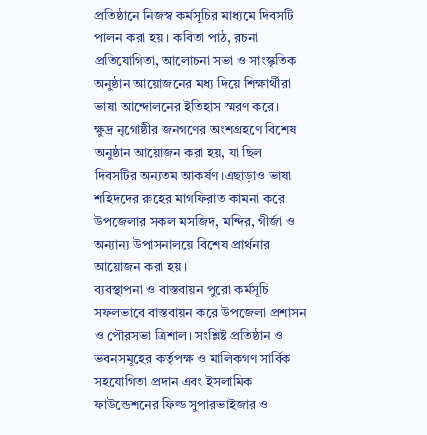প্রতিষ্ঠানে নিজস্ব কর্মসূচির মাধ্যমে দিবসটি পালন করা হয়। কবিতা পাঠ, রচনা প্রতিযোগিতা, আলোচনা সভা ও সাংস্কৃতিক অনুষ্ঠান আয়োজনের মধ্য দিয়ে শিক্ষার্থীরা ভাষা আন্দোলনের ইতিহাস স্মরণ করে।
ক্ষুদ্র নৃগোষ্ঠীর জনগণের অংশগ্রহণে বিশেষ অনুষ্ঠান আয়োজন করা হয়, যা ছিল দিবসটির অন্যতম আকর্ষণ।এছাড়াও ভাষা শহিদদের রুহের মাগফিরাত কামনা করে উপজেলার সকল মসজিদ, মন্দির, গীর্জা ও অন্যান্য উপাসনালয়ে বিশেষ প্রার্থনার আয়োজন করা হয়।
ব্যবস্থাপনা ও বাস্তবায়ন পুরো কর্মসূচি সফলভাবে বাস্তবায়ন করে উপজেলা প্রশাসন ও পৌরসভা ত্রিশাল। সংশ্লিষ্ট প্রতিষ্ঠান ও ভবনসমূহের কর্তৃপক্ষ ও মালিকগণ সার্বিক সহযোগিতা প্রদান এবং ইসলামিক ফাউন্ডেশনের ফিল্ড সুপারভাইজার ও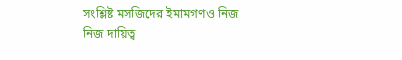সংশ্লিষ্ট মসজিদের ইমামগণও নিজ নিজ দায়িত্ব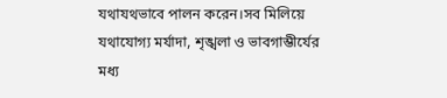যথাযথভাবে পালন করেন।সব মিলিয়ে যথাযোগ্য মর্যাদা, শৃঙ্খলা ও ভাবগাম্ভীর্যের মধ্য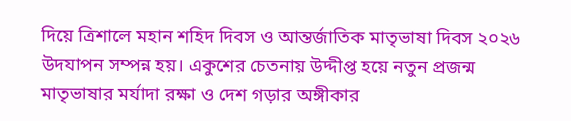দিয়ে ত্রিশালে মহান শহিদ দিবস ও আন্তর্জাতিক মাতৃভাষা দিবস ২০২৬ উদযাপন সম্পন্ন হয়। একুশের চেতনায় উদ্দীপ্ত হয়ে নতুন প্রজন্ম মাতৃভাষার মর্যাদা রক্ষা ও দেশ গড়ার অঙ্গীকার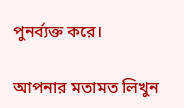পুনর্ব্যক্ত করে।

আপনার মতামত লিখুন